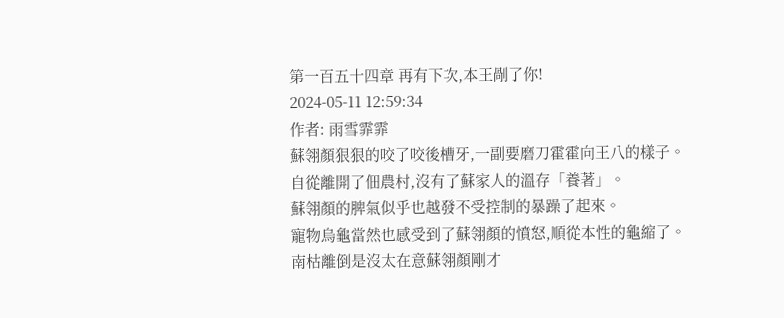第一百五十四章 再有下次,本王剮了你!
2024-05-11 12:59:34
作者: 雨雪霏霏
蘇翎顏狠狠的咬了咬後槽牙,一副要磨刀霍霍向王八的樣子。
自從離開了佃農村,沒有了蘇家人的溫存「養著」。
蘇翎顏的脾氣似乎也越發不受控制的暴躁了起來。
寵物烏龜當然也感受到了蘇翎顏的憤怒,順從本性的龜縮了。
南枯離倒是沒太在意蘇翎顏剛才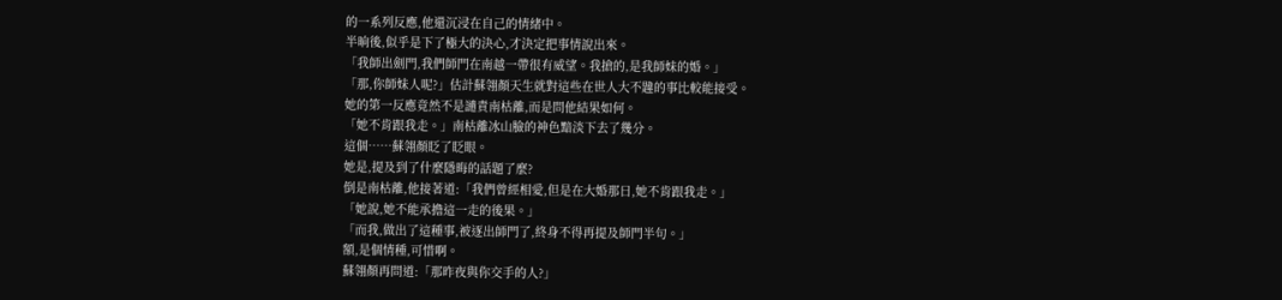的一系列反應,他還沉浸在自己的情緒中。
半晌後,似乎是下了極大的決心,才決定把事情說出來。
「我師出劍門,我們師門在南越一帶很有威望。我搶的,是我師妹的婚。」
「那,你師妹人呢?」估計蘇翎顏天生就對這些在世人大不韙的事比較能接受。
她的第一反應竟然不是譴責南枯離,而是問他結果如何。
「她不肯跟我走。」南枯離冰山臉的神色黯淡下去了幾分。
這個……蘇翎顏眨了眨眼。
她是,提及到了什麼隱晦的話題了麼?
倒是南枯離,他接著道:「我們曾經相愛,但是在大婚那日,她不肯跟我走。」
「她說,她不能承擔這一走的後果。」
「而我,做出了這種事,被逐出師門了,終身不得再提及師門半句。」
額,是個情種,可惜啊。
蘇翎顏再問道:「那昨夜與你交手的人?」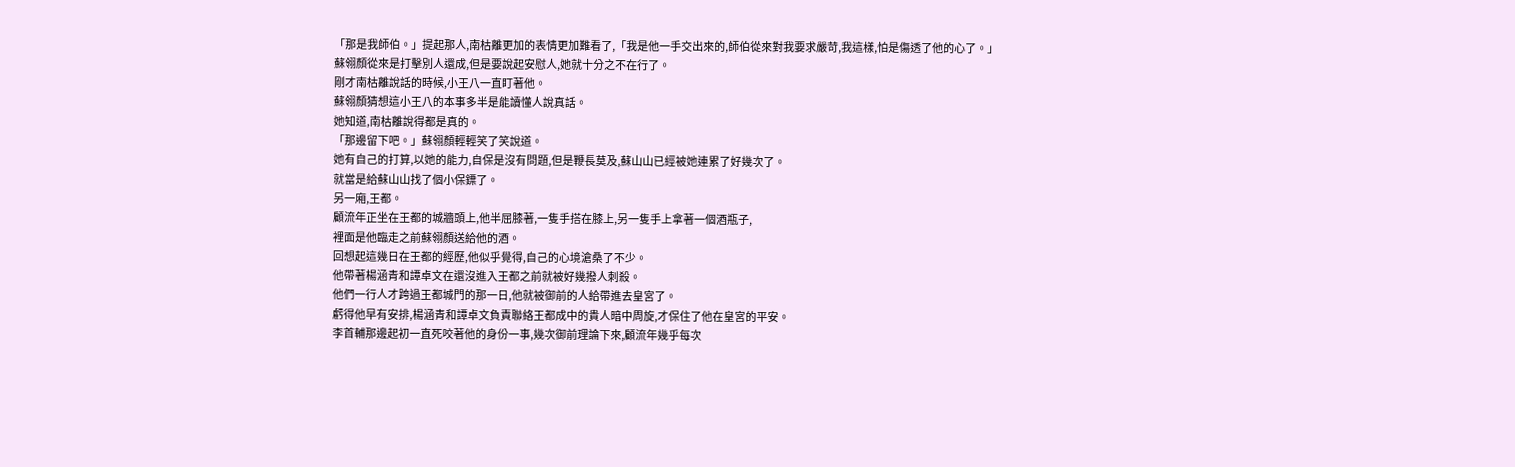「那是我師伯。」提起那人,南枯離更加的表情更加難看了,「我是他一手交出來的,師伯從來對我要求嚴苛,我這樣,怕是傷透了他的心了。」
蘇翎顏從來是打擊別人還成,但是要說起安慰人,她就十分之不在行了。
剛才南枯離說話的時候,小王八一直盯著他。
蘇翎顏猜想這小王八的本事多半是能讀懂人說真話。
她知道,南枯離說得都是真的。
「那邊留下吧。」蘇翎顏輕輕笑了笑說道。
她有自己的打算,以她的能力,自保是沒有問題,但是鞭長莫及,蘇山山已經被她連累了好幾次了。
就當是給蘇山山找了個小保鏢了。
另一廂,王都。
顧流年正坐在王都的城牆頭上,他半屈膝著,一隻手搭在膝上,另一隻手上拿著一個酒瓶子,
裡面是他臨走之前蘇翎顏送給他的酒。
回想起這幾日在王都的經歷,他似乎覺得,自己的心境滄桑了不少。
他帶著楊涵青和譚卓文在還沒進入王都之前就被好幾撥人刺殺。
他們一行人才跨過王都城門的那一日,他就被御前的人給帶進去皇宮了。
虧得他早有安排,楊涵青和譚卓文負責聯絡王都成中的貴人暗中周旋,才保住了他在皇宮的平安。
李首輔那邊起初一直死咬著他的身份一事,幾次御前理論下來,顧流年幾乎每次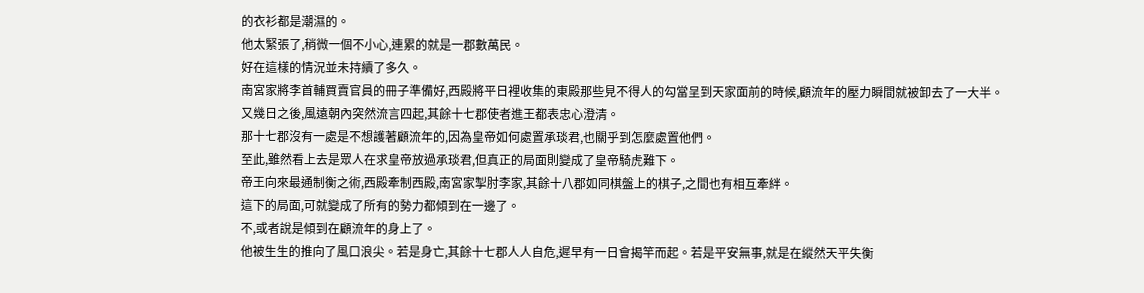的衣衫都是潮濕的。
他太緊張了,稍微一個不小心,連累的就是一郡數萬民。
好在這樣的情況並未持續了多久。
南宮家將李首輔買賣官員的冊子準備好,西殿將平日裡收集的東殿那些見不得人的勾當呈到天家面前的時候,顧流年的壓力瞬間就被卸去了一大半。
又幾日之後,風遠朝內突然流言四起,其餘十七郡使者進王都表忠心澄清。
那十七郡沒有一處是不想護著顧流年的,因為皇帝如何處置承琰君,也關乎到怎麼處置他們。
至此,雖然看上去是眾人在求皇帝放過承琰君,但真正的局面則變成了皇帝騎虎難下。
帝王向來最通制衡之術,西殿牽制西殿,南宮家掣肘李家,其餘十八郡如同棋盤上的棋子,之間也有相互牽絆。
這下的局面,可就變成了所有的勢力都傾到在一邊了。
不,或者說是傾到在顧流年的身上了。
他被生生的推向了風口浪尖。若是身亡,其餘十七郡人人自危,遲早有一日會揭竿而起。若是平安無事,就是在縱然天平失衡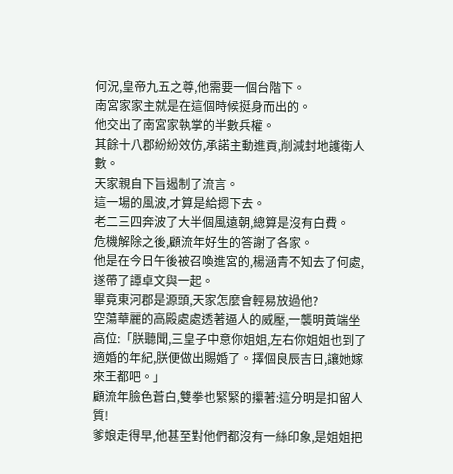何況,皇帝九五之尊,他需要一個台階下。
南宮家家主就是在這個時候挺身而出的。
他交出了南宮家執掌的半數兵權。
其餘十八郡紛紛效仿,承諾主動進貢,削減封地護衛人數。
天家親自下旨遏制了流言。
這一場的風波,才算是給摁下去。
老二三四奔波了大半個風遠朝,總算是沒有白費。
危機解除之後,顧流年好生的答謝了各家。
他是在今日午後被召喚進宮的,楊涵青不知去了何處,遂帶了譚卓文與一起。
畢竟東河郡是源頭,天家怎麼會輕易放過他?
空蕩華麗的高殿處處透著逼人的威壓,一襲明黃端坐高位:「朕聽聞,三皇子中意你姐姐,左右你姐姐也到了適婚的年紀,朕便做出賜婚了。擇個良辰吉日,讓她嫁來王都吧。」
顧流年臉色蒼白,雙拳也緊緊的攥著:這分明是扣留人質!
爹娘走得早,他甚至對他們都沒有一絲印象,是姐姐把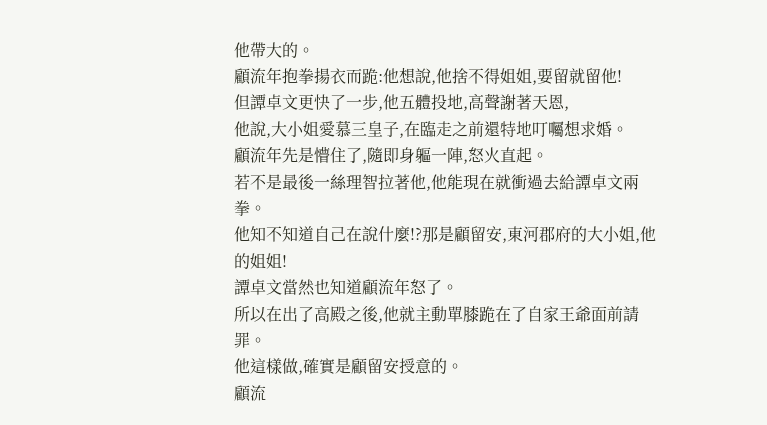他帶大的。
顧流年抱拳揚衣而跪:他想說,他捨不得姐姐,要留就留他!
但譚卓文更快了一步,他五體投地,高聲謝著天恩,
他說,大小姐愛慕三皇子,在臨走之前還特地叮囑想求婚。
顧流年先是懵住了,隨即身軀一陣,怒火直起。
若不是最後一絲理智拉著他,他能現在就衝過去給譚卓文兩拳。
他知不知道自己在說什麼!?那是顧留安,東河郡府的大小姐,他的姐姐!
譚卓文當然也知道顧流年怒了。
所以在出了高殿之後,他就主動單膝跪在了自家王爺面前請罪。
他這樣做,確實是顧留安授意的。
顧流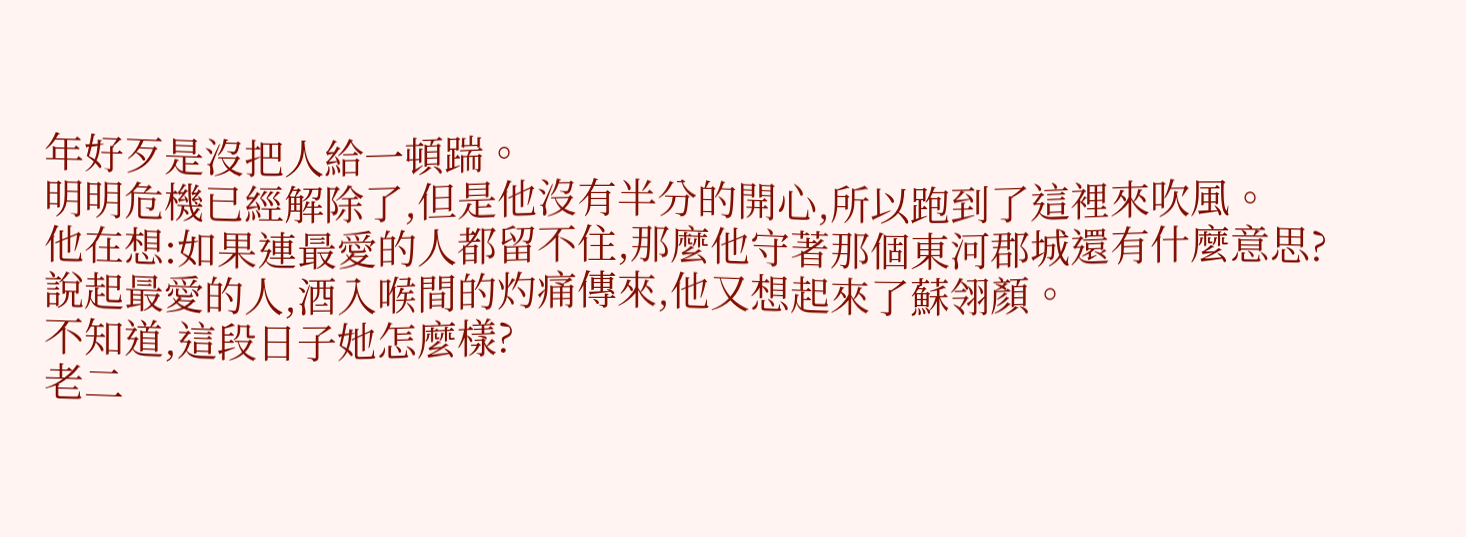年好歹是沒把人給一頓踹。
明明危機已經解除了,但是他沒有半分的開心,所以跑到了這裡來吹風。
他在想:如果連最愛的人都留不住,那麼他守著那個東河郡城還有什麼意思?
說起最愛的人,酒入喉間的灼痛傳來,他又想起來了蘇翎顏。
不知道,這段日子她怎麼樣?
老二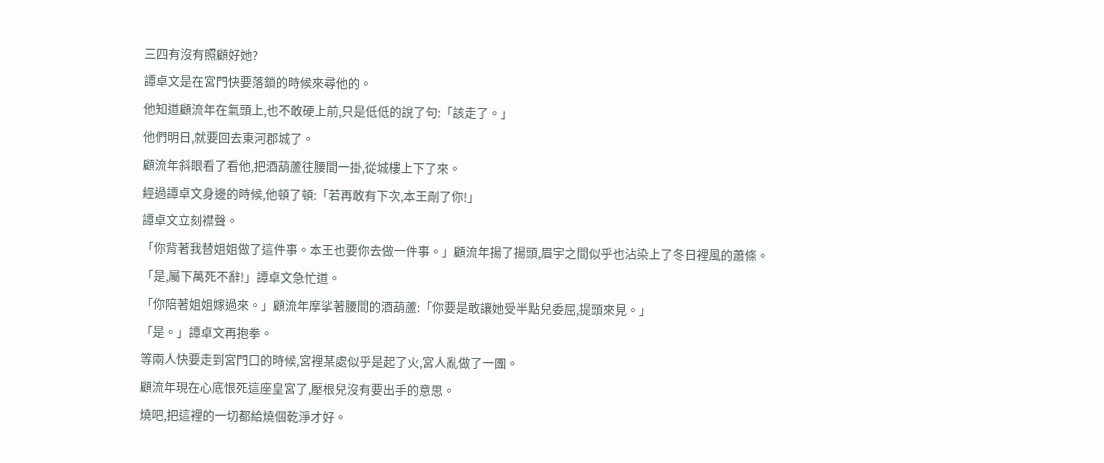三四有沒有照顧好她?
譚卓文是在宮門快要落鎖的時候來尋他的。
他知道顧流年在氣頭上,也不敢硬上前,只是低低的說了句:「該走了。」
他們明日,就要回去東河郡城了。
顧流年斜眼看了看他,把酒葫蘆往腰間一掛,從城樓上下了來。
經過譚卓文身邊的時候,他頓了頓:「若再敢有下次,本王剮了你!」
譚卓文立刻襟聲。
「你背著我替姐姐做了這件事。本王也要你去做一件事。」顧流年揚了揚頭,眉宇之間似乎也沾染上了冬日裡風的蕭條。
「是,屬下萬死不辭!」譚卓文急忙道。
「你陪著姐姐嫁過來。」顧流年摩挲著腰間的酒葫蘆:「你要是敢讓她受半點兒委屈,提頭來見。」
「是。」譚卓文再抱拳。
等兩人快要走到宮門口的時候,宮裡某處似乎是起了火,宮人亂做了一團。
顧流年現在心底恨死這座皇宮了,壓根兒沒有要出手的意思。
燒吧,把這裡的一切都給燒個乾淨才好。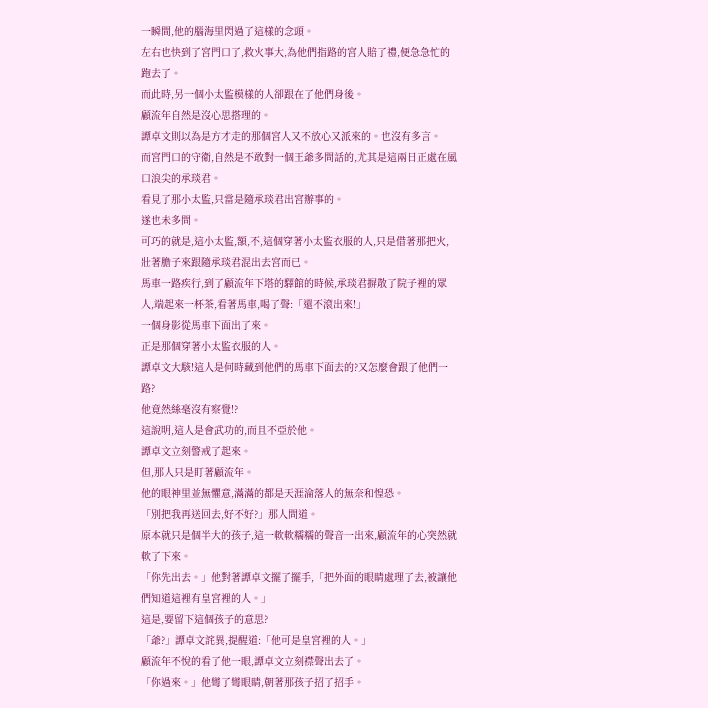一瞬間,他的腦海里閃過了這樣的念頭。
左右也快到了宮門口了,救火事大,為他們指路的宮人賠了禮,便急急忙的跑去了。
而此時,另一個小太監模樣的人卻跟在了他們身後。
顧流年自然是沒心思搭理的。
譚卓文則以為是方才走的那個宮人又不放心又派來的。也沒有多言。
而宮門口的守衛,自然是不敢對一個王爺多問話的,尤其是這兩日正處在風口浪尖的承琰君。
看見了那小太監,只當是隨承琰君出宮辦事的。
遂也未多問。
可巧的就是,這小太監,額,不,這個穿著小太監衣服的人,只是借著那把火,壯著膽子來跟隨承琰君混出去宮而已。
馬車一路疾行,到了顧流年下塔的驛館的時候,承琰君摒散了院子裡的眾人,端起來一杯茶,看著馬車,喝了聲:「還不滾出來!」
一個身影從馬車下面出了來。
正是那個穿著小太監衣服的人。
譚卓文大駭!這人是何時藏到他們的馬車下面去的?又怎麼會跟了他們一路?
他竟然絲毫沒有察覺!?
這說明,這人是會武功的,而且不亞於他。
譚卓文立刻警戒了起來。
但,那人只是盯著顧流年。
他的眼神里並無懼意,滿滿的都是天涯淪落人的無奈和惶恐。
「別把我再送回去,好不好?」那人問道。
原本就只是個半大的孩子,這一軟軟糯糯的聲音一出來,顧流年的心突然就軟了下來。
「你先出去。」他對著譚卓文擺了擺手,「把外面的眼睛處理了去,被讓他們知道這裡有皇宮裡的人。」
這是,要留下這個孩子的意思?
「爺?」譚卓文詫異,提醒道:「他可是皇宮裡的人。」
顧流年不悅的看了他一眼,譚卓文立刻襟聲出去了。
「你過來。」他彎了彎眼睛,朝著那孩子招了招手。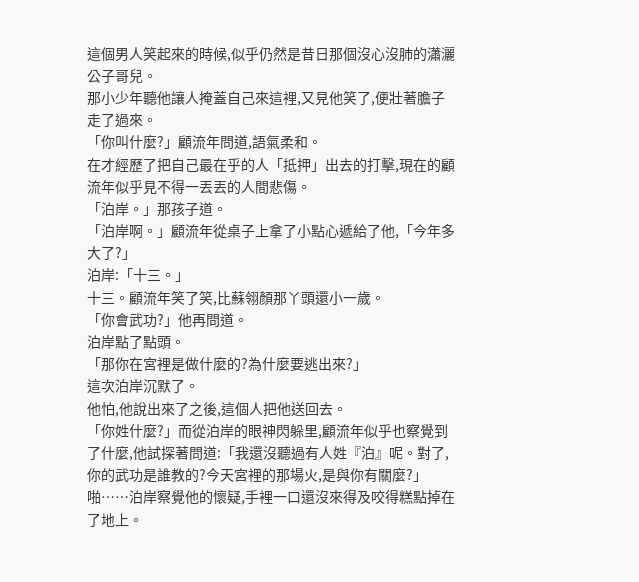這個男人笑起來的時候,似乎仍然是昔日那個沒心沒肺的瀟灑公子哥兒。
那小少年聽他讓人掩蓋自己來這裡,又見他笑了,便壯著膽子走了過來。
「你叫什麼?」顧流年問道,語氣柔和。
在才經歷了把自己最在乎的人「抵押」出去的打擊,現在的顧流年似乎見不得一丟丟的人間悲傷。
「泊岸。」那孩子道。
「泊岸啊。」顧流年從桌子上拿了小點心遞給了他,「今年多大了?」
泊岸:「十三。」
十三。顧流年笑了笑,比蘇翎顏那丫頭還小一歲。
「你會武功?」他再問道。
泊岸點了點頭。
「那你在宮裡是做什麼的?為什麼要逃出來?」
這次泊岸沉默了。
他怕,他說出來了之後,這個人把他送回去。
「你姓什麼?」而從泊岸的眼神閃躲里,顧流年似乎也察覺到了什麼,他試探著問道:「我還沒聽過有人姓『泊』呢。對了,你的武功是誰教的?今天宮裡的那場火,是與你有關麼?」
啪……泊岸察覺他的懷疑,手裡一口還沒來得及咬得糕點掉在了地上。